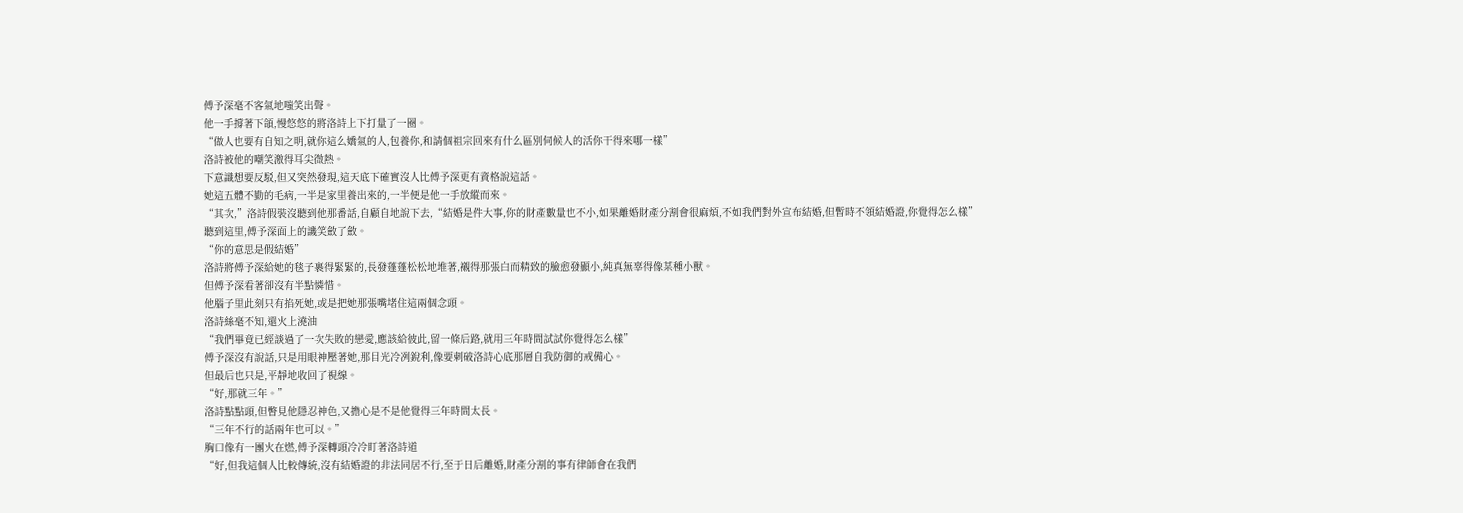傅予深毫不客氣地嗤笑出聲。
他一手撐著下頜,慢悠悠的將洛詩上下打量了一圈。
“做人也要有自知之明,就你這么嬌氣的人,包養你,和請個祖宗回來有什么區別伺候人的活你干得來哪一樣”
洛詩被他的嘲笑激得耳尖微熱。
下意識想要反駁,但又突然發現,這天底下確實沒人比傅予深更有資格說這話。
她這五體不勤的毛病,一半是家里養出來的,一半便是他一手放縱而來。
“其次,”洛詩假裝沒聽到他那番話,自顧自地說下去,“結婚是件大事,你的財產數量也不小,如果離婚財產分割會很麻煩,不如我們對外宣布結婚,但暫時不領結婚證,你覺得怎么樣”
聽到這里,傅予深面上的譏笑斂了斂。
“你的意思是假結婚”
洛詩將傅予深給她的毯子裹得緊緊的,長發蓬蓬松松地堆著,襯得那張白而精致的臉愈發顯小,純真無辜得像某種小獸。
但傅予深看著卻沒有半點憐惜。
他腦子里此刻只有掐死她,或是把她那張嘴堵住這兩個念頭。
洛詩絲毫不知,還火上澆油
“我們畢竟已經談過了一次失敗的戀愛,應該給彼此,留一條后路,就用三年時間試試你覺得怎么樣”
傅予深沒有說話,只是用眼神壓著她,那目光冷冽銳利,像要刺破洛詩心底那層自我防御的戒備心。
但最后也只是,平靜地收回了視線。
“好,那就三年。”
洛詩點點頭,但瞥見他隱忍神色,又擔心是不是他覺得三年時間太長。
“三年不行的話兩年也可以。”
胸口像有一團火在燃,傅予深轉頭冷冷盯著洛詩道
“好,但我這個人比較傳統,沒有結婚證的非法同居不行,至于日后離婚,財產分割的事有律師會在我們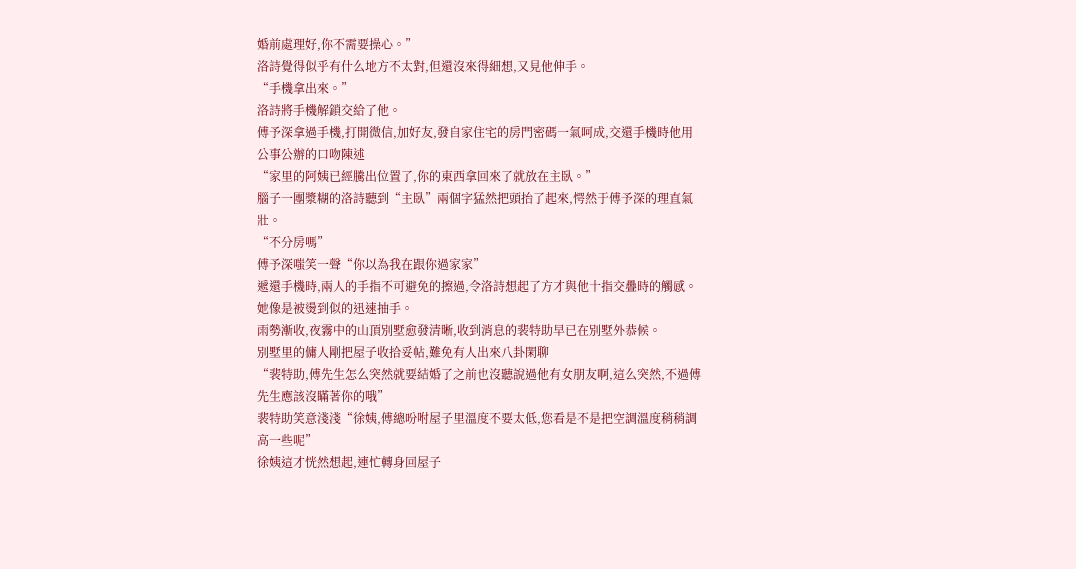婚前處理好,你不需要操心。”
洛詩覺得似乎有什么地方不太對,但還沒來得細想,又見他伸手。
“手機拿出來。”
洛詩將手機解鎖交給了他。
傅予深拿過手機,打開微信,加好友,發自家住宅的房門密碼一氣呵成,交還手機時他用公事公辦的口吻陳述
“家里的阿姨已經騰出位置了,你的東西拿回來了就放在主臥。”
腦子一團漿糊的洛詩聽到“主臥”兩個字猛然把頭抬了起來,愕然于傅予深的理直氣壯。
“不分房嗎”
傅予深嗤笑一聲“你以為我在跟你過家家”
遞還手機時,兩人的手指不可避免的擦過,令洛詩想起了方才與他十指交疊時的觸感。
她像是被燙到似的迅速抽手。
雨勢漸收,夜霧中的山頂別墅愈發清晰,收到消息的裴特助早已在別墅外恭候。
別墅里的傭人剛把屋子收拾妥帖,難免有人出來八卦閑聊
“裴特助,傅先生怎么突然就要結婚了之前也沒聽說過他有女朋友啊,這么突然,不過傅先生應該沒瞞著你的哦”
裴特助笑意淺淺“徐姨,傅總吩咐屋子里溫度不要太低,您看是不是把空調溫度稍稍調高一些呢”
徐姨這才恍然想起,連忙轉身回屋子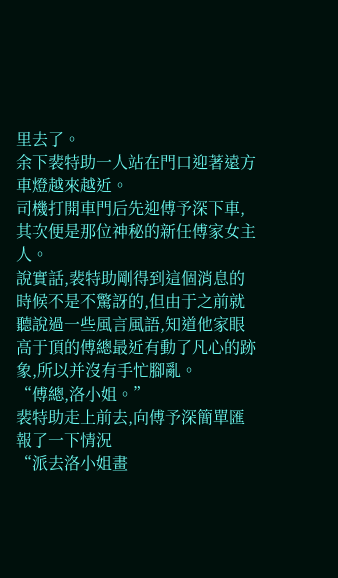里去了。
余下裴特助一人站在門口迎著遠方車燈越來越近。
司機打開車門后先迎傅予深下車,其次便是那位神秘的新任傅家女主人。
說實話,裴特助剛得到這個消息的時候不是不驚訝的,但由于之前就聽說過一些風言風語,知道他家眼高于頂的傅總最近有動了凡心的跡象,所以并沒有手忙腳亂。
“傅總,洛小姐。”
裴特助走上前去,向傅予深簡單匯報了一下情況
“派去洛小姐畫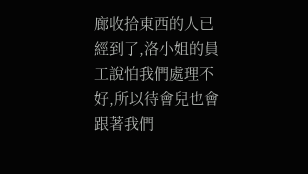廊收拾東西的人已經到了,洛小姐的員工說怕我們處理不好,所以待會兒也會跟著我們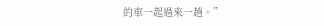的車一起過來一趟。”